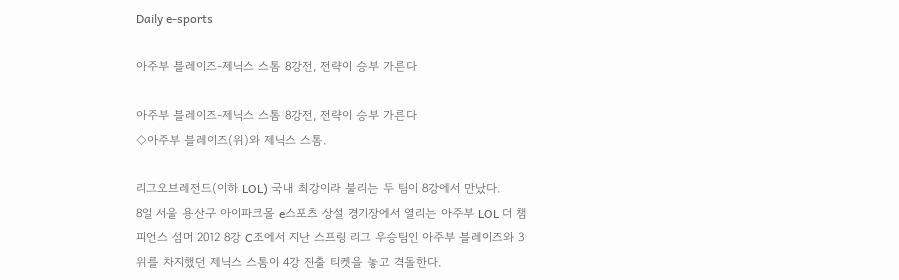Daily e-sports

아주부 블레이즈-제닉스 스톰 8강전, 전략이 승부 가른다

아주부 블레이즈-제닉스 스톰 8강전, 전략이 승부 가른다
◇아주부 블레이즈(위)와 제닉스 스톰.

리그오브레전드(이하 LOL) 국내 최강이라 불리는 두 팀이 8강에서 만났다.
8일 서울 용산구 아이파크몰 e스포츠 상설 경기장에서 열리는 아주부 LOL 더 챔피언스 섬머 2012 8강 C조에서 지난 스프링 리그 우승팀인 아주부 블레이즈와 3위를 차지했던 제닉스 스톰이 4강 진출 티켓을 놓고 격돌한다.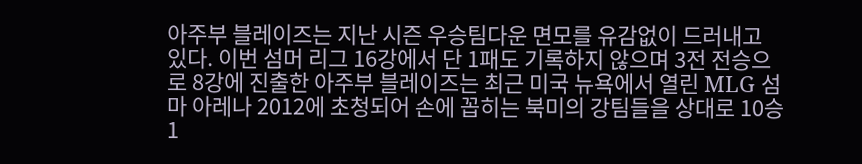아주부 블레이즈는 지난 시즌 우승팀다운 면모를 유감없이 드러내고 있다. 이번 섬머 리그 16강에서 단 1패도 기록하지 않으며 3전 전승으로 8강에 진출한 아주부 블레이즈는 최근 미국 뉴욕에서 열린 MLG 섬마 아레나 2012에 초청되어 손에 꼽히는 북미의 강팀들을 상대로 10승1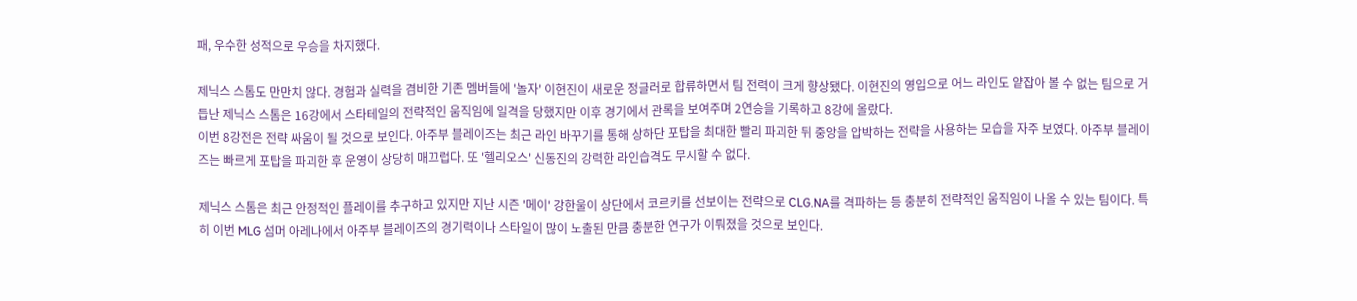패, 우수한 성적으로 우승을 차지했다.

제닉스 스톰도 만만치 않다. 경험과 실력을 겸비한 기존 멤버들에 '놀자' 이현진이 새로운 정글러로 합류하면서 팀 전력이 크게 향상됐다. 이현진의 영입으로 어느 라인도 얕잡아 볼 수 없는 팀으로 거듭난 제닉스 스톰은 16강에서 스타테일의 전략적인 움직임에 일격을 당했지만 이후 경기에서 관록을 보여주며 2연승을 기록하고 8강에 올랐다.
이번 8강전은 전략 싸움이 될 것으로 보인다. 아주부 블레이즈는 최근 라인 바꾸기를 통해 상하단 포탑을 최대한 빨리 파괴한 뒤 중앙을 압박하는 전략을 사용하는 모습을 자주 보였다. 아주부 블레이즈는 빠르게 포탑을 파괴한 후 운영이 상당히 매끄럽다. 또 '헬리오스' 신동진의 강력한 라인습격도 무시할 수 없다.

제닉스 스톰은 최근 안정적인 플레이를 추구하고 있지만 지난 시즌 '메이' 강한울이 상단에서 코르키를 선보이는 전략으로 CLG.NA를 격파하는 등 충분히 전략적인 움직임이 나올 수 있는 팀이다. 특히 이번 MLG 섬머 아레나에서 아주부 블레이즈의 경기력이나 스타일이 많이 노출된 만큼 충분한 연구가 이뤄졌을 것으로 보인다.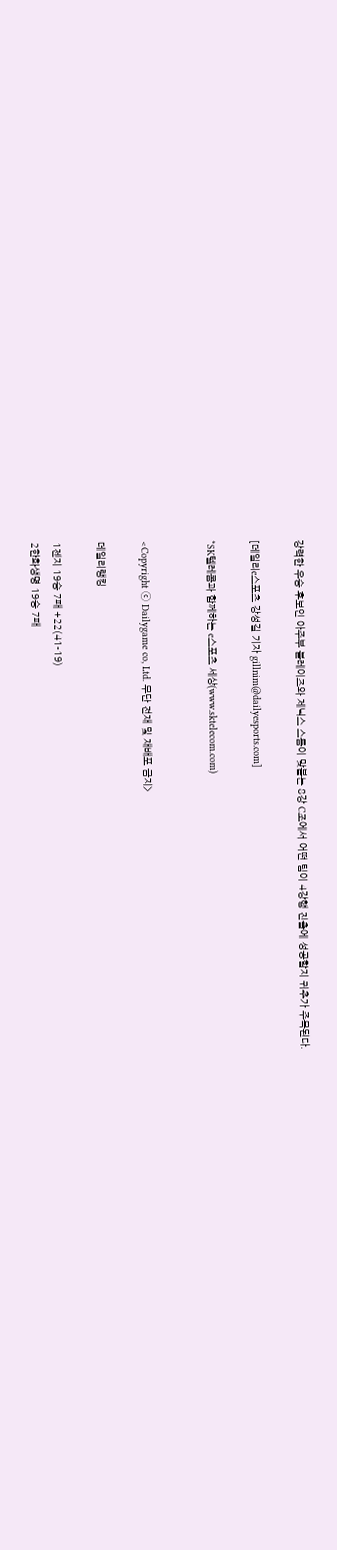강력한 우승 후보인 아주부 블레이즈와 제닉스 스톰이 맞붙는 8강 C조에서 어떤 팀이 4강행 진출에 성공할지 귀추가 주목된다.

[데일리e스포츠 강성길 기자 gillnim@dailyesports.com]

*SK텔레콤과 함께하는 e스포츠 세상(www.sktelecom.com)


<Copyright ⓒ Dailygame co, Ltd. 무단 전재 및 재배포 금지>

데일리랭킹

1젠지 19승 7패 +22(41-19)
2한화생명 19승 7패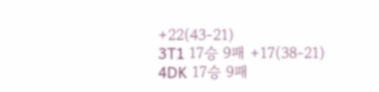+22(43-21)
3T1 17승 9패 +17(38-21)
4DK 17승 9패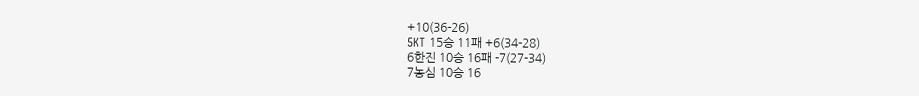+10(36-26)
5KT 15승 11패 +6(34-28)
6한진 10승 16패 -7(27-34)
7농심 10승 16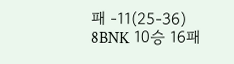패 -11(25-36)
8BNK 10승 16패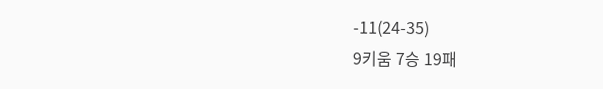-11(24-35)
9키움 7승 19패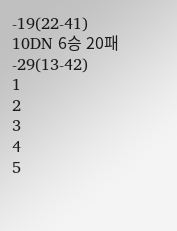-19(22-41)
10DN 6승 20패 -29(13-42)
1
2
3
4
5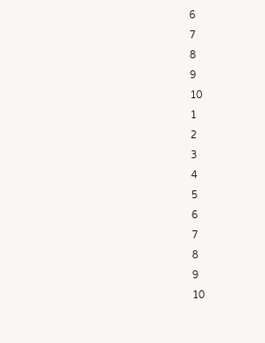6
7
8
9
10
1
2
3
4
5
6
7
8
9
10